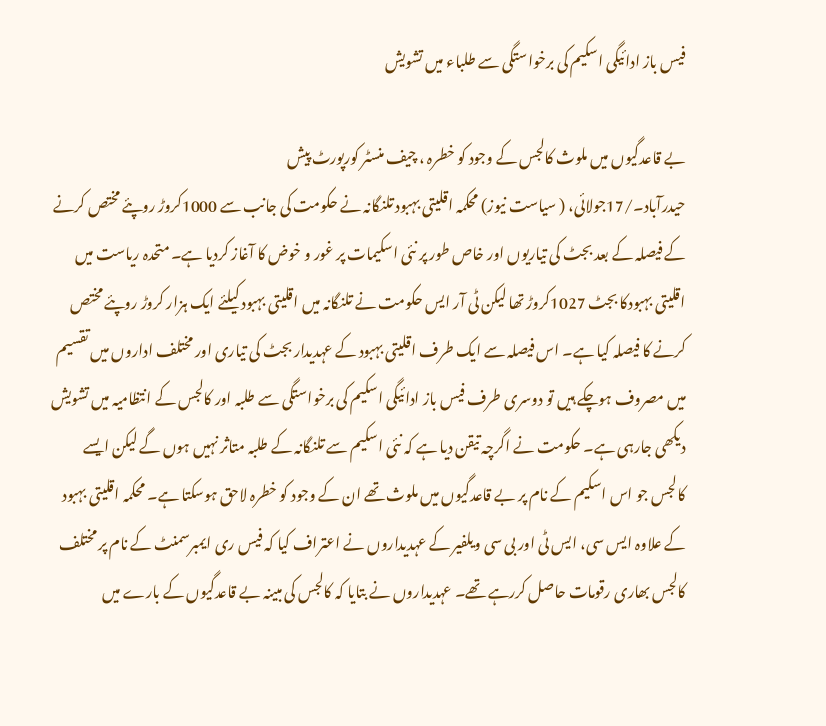فیس باز ادائیگی اسکیم کی برخواستگی سے طلباء میں تشویش

بے قاعدگیوں میں ملوث کالجس کے وجود کو خطرہ ، چیف منسٹر کورپورٹ پیش
حیدرآباد۔/17جولائی، ( سیاست نیوز) محکمہ اقلیتی بہبود تلنگانہ نے حکومت کی جانب سے 1000کروڑ روپئے مختص کرنے کے فیصلہ کے بعد بجٹ کی تیاریوں اور خاص طور پر نئی اسکیمات پر غور و خوض کا آغاز کردیا ہے۔ متحدہ ریاست میں اقلیتی بہبودکا بجٹ 1027کروڑ تھا لیکن ٹی آر ایس حکومت نے تلنگانہ میں اقلیتی بہبود کیلئے ایک ہزار کروڑ روپئے مختص کرنے کا فیصلہ کیا ہے۔ اس فیصلہ سے ایک طرف اقلیتی بہبود کے عہدیدار بجٹ کی تیاری اور مختلف اداروں میں تقسیم میں مصروف ہوچکے ہیں تو دوسری طرف فیس باز ادائیگی اسکیم کی برخواستگی سے طلبہ اور کالجس کے انتظامیہ میں تشویش دیکھی جارہی ہے۔ حکومت نے اگرچہ تیقن دیا ہے کہ نئی اسکیم سے تلنگانہ کے طلبہ متاثر نہیں ہوں گے لیکن ایسے کالجس جو اس اسکیم کے نام پر بے قاعدگیوں میں ملوث تھے ان کے وجود کو خطرہ لاحق ہوسکتا ہے۔ محکمہ اقلیتی بہبود کے علاوہ ایس سی، ایس ٹی اور بی سی ویلفیر کے عہدیداروں نے اعتراف کیا کہ فیس ری ایمبرسمنٹ کے نام پر مختلف کالجس بھاری رقومات حاصل کررہے تھے۔ عہدیداروں نے بتایا کہ کالجس کی مبینہ بے قاعدگیوں کے بارے میں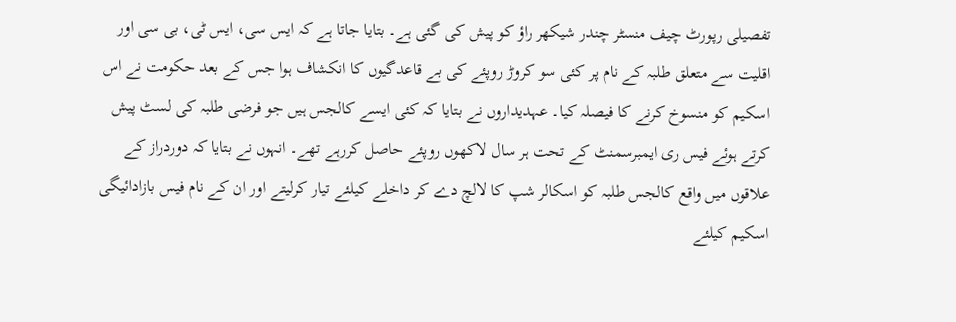تفصیلی رپورٹ چیف منسٹر چندر شیکھر راؤ کو پیش کی گئی ہے۔ بتایا جاتا ہے کہ ایس سی، ایس ٹی، بی سی اور اقلیت سے متعلق طلبہ کے نام پر کئی سو کروڑ روپئے کی بے قاعدگیوں کا انکشاف ہوا جس کے بعد حکومت نے اس اسکیم کو منسوخ کرنے کا فیصلہ کیا۔ عہدیداروں نے بتایا کہ کئی ایسے کالجس ہیں جو فرضی طلبہ کی لسٹ پیش کرتے ہوئے فیس ری ایمبرسمنٹ کے تحت ہر سال لاکھوں روپئے حاصل کررہے تھے۔ انہوں نے بتایا کہ دوردراز کے علاقوں میں واقع کالجس طلبہ کو اسکالر شپ کا لالچ دے کر داخلے کیلئے تیار کرلیتے اور ان کے نام فیس بازادائیگی اسکیم کیلئے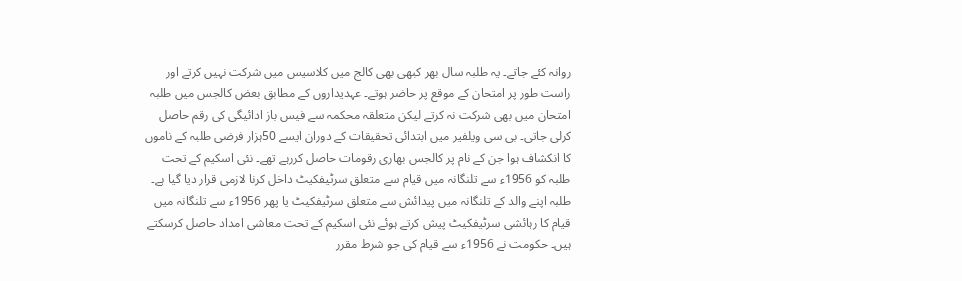روانہ کئے جاتے۔ یہ طلبہ سال بھر کبھی بھی کالج میں کلاسیس میں شرکت نہیں کرتے اور راست طور پر امتحان کے موقع پر حاضر ہوتے۔ عہدیداروں کے مطابق بعض کالجس میں طلبہ امتحان میں بھی شرکت نہ کرتے لیکن متعلقہ محکمہ سے فیس باز ادائیگی کی رقم حاصل کرلی جاتی۔ بی سی ویلفیر میں ابتدائی تحقیقات کے دوران ایسے 50ہزار فرضی طلبہ کے ناموں کا انکشاف ہوا جن کے نام پر کالجس بھاری رقومات حاصل کررہے تھے۔ نئی اسکیم کے تحت طلبہ کو 1956ء سے تلنگانہ میں قیام سے متعلق سرٹیفکیٹ داخل کرنا لازمی قرار دیا گیا ہے۔ طلبہ اپنے والد کے تلنگانہ میں پیدائش سے متعلق سرٹیفکیٹ یا پھر 1956ء سے تلنگانہ میں قیام کا رہائشی سرٹیفکیٹ پیش کرتے ہوئے نئی اسکیم کے تحت معاشی امداد حاصل کرسکتے ہیں۔ حکومت نے 1956ء سے قیام کی جو شرط مقرر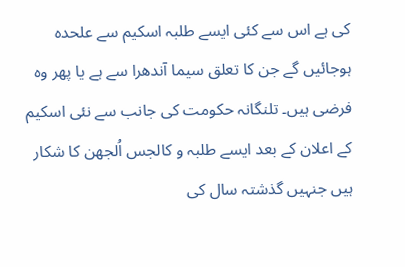کی ہے اس سے کئی ایسے طلبہ اسکیم سے علحدہ ہوجائیں گے جن کا تعلق سیما آندھرا سے ہے یا پھر وہ فرضی ہیں۔ تلنگانہ حکومت کی جانب سے نئی اسکیم کے اعلان کے بعد ایسے طلبہ و کالجس اُلجھن کا شکار ہیں جنہیں گذشتہ سال کی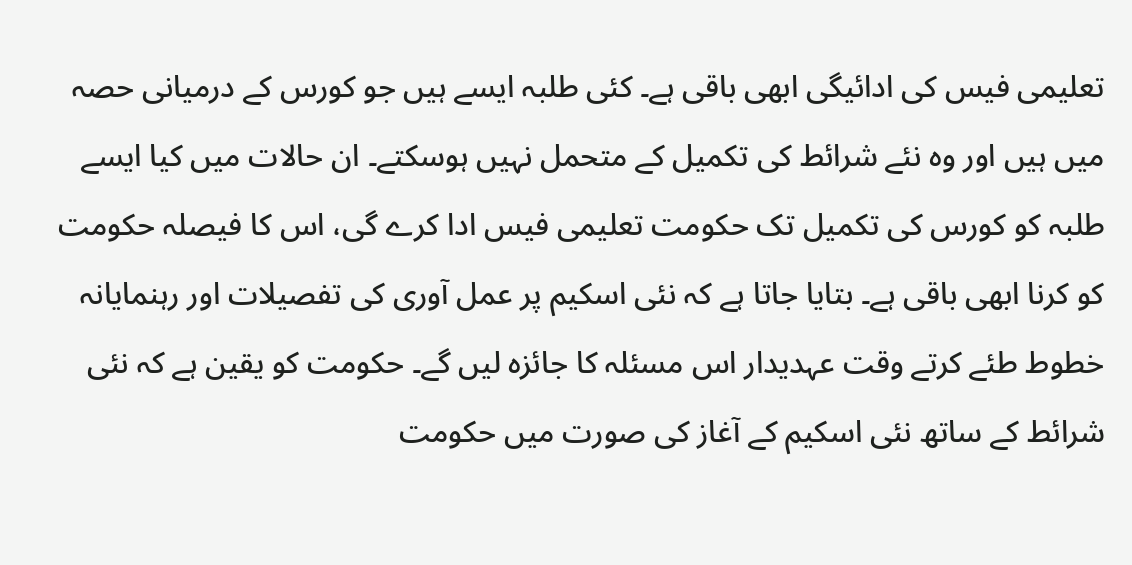تعلیمی فیس کی ادائیگی ابھی باقی ہے۔ کئی طلبہ ایسے ہیں جو کورس کے درمیانی حصہ میں ہیں اور وہ نئے شرائط کی تکمیل کے متحمل نہیں ہوسکتے۔ ان حالات میں کیا ایسے طلبہ کو کورس کی تکمیل تک حکومت تعلیمی فیس ادا کرے گی، اس کا فیصلہ حکومت کو کرنا ابھی باقی ہے۔ بتایا جاتا ہے کہ نئی اسکیم پر عمل آوری کی تفصیلات اور رہنمایانہ خطوط طئے کرتے وقت عہدیدار اس مسئلہ کا جائزہ لیں گے۔ حکومت کو یقین ہے کہ نئی شرائط کے ساتھ نئی اسکیم کے آغاز کی صورت میں حکومت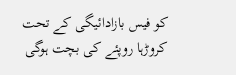کو فیس بازادائیگی کے تحت کروڑہا روپئے کی بچت ہوگی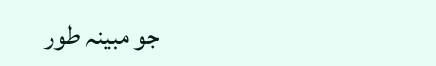جو مبینہ طور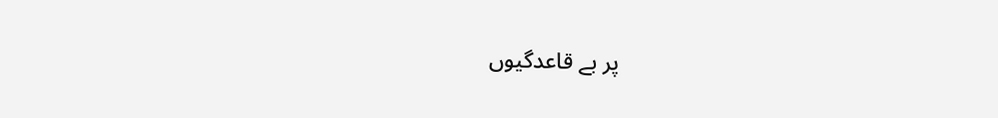پر بے قاعدگیوں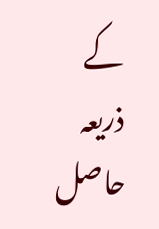کے ذریعہ حاصل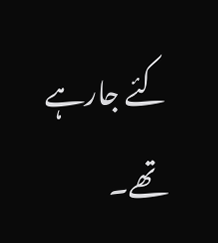کئے جارہے تھے۔